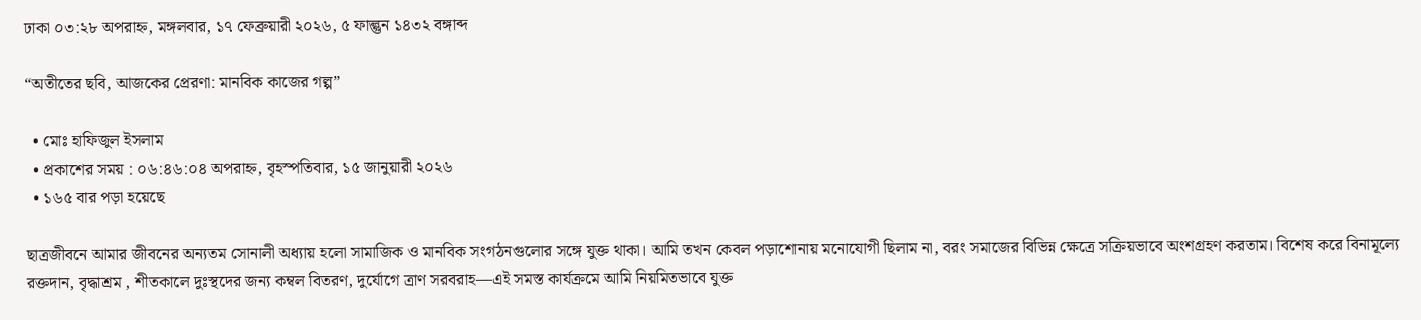ঢাকা ০৩:২৮ অপরাহ্ন, মঙ্গলবার, ১৭ ফেব্রুয়ারী ২০২৬, ৫ ফাল্গুন ১৪৩২ বঙ্গাব্দ

“অতীতের ছবি, আজকের প্রেরণা: মানবিক কাজের গল্প”

  • মোঃ হাফিজুল ইসলাম
  • প্রকাশের সময় : ০৬:৪৬:০৪ অপরাহ্ন, বৃহস্পতিবার, ১৫ জানুয়ারী ২০২৬
  • ১৬৫ বার পড়া হয়েছে

ছাত্রজীবনে আমার জীবনের অন্যতম সোনালী অধ্যায় হলো সামাজিক ও মানবিক সংগঠনগুলোর সঙ্গে যুক্ত থাকা। আমি তখন কেবল পড়াশোনায় মনোযোগী ছিলাম না, বরং সমাজের বিভিন্ন ক্ষেত্রে সক্রিয়ভাবে অংশগ্রহণ করতাম। বিশেষ করে বিনামূল্যে রক্তদান, বৃদ্ধাশ্রম , শীতকালে দুঃস্থদের জন্য কম্বল বিতরণ, দুর্যোগে ত্রাণ সরবরাহ—এই সমস্ত কার্যক্রমে আমি নিয়মিতভাবে যুক্ত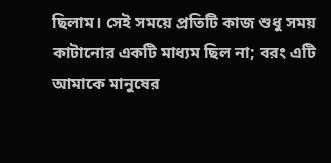ছিলাম। সেই সময়ে প্রতিটি কাজ শুধু সময় কাটানোর একটি মাধ্যম ছিল না; বরং এটি আমাকে মানুষের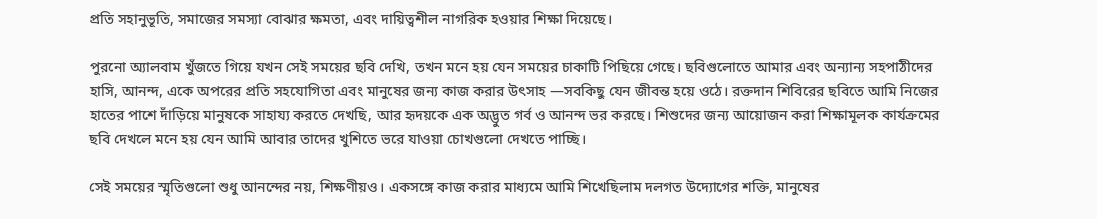প্রতি সহানুভূতি, সমাজের সমস্যা বোঝার ক্ষমতা, এবং দায়িত্বশীল নাগরিক হওয়ার শিক্ষা দিয়েছে।

পুরনো অ্যালবাম খুঁজতে গিয়ে যখন সেই সময়ের ছবি দেখি, তখন মনে হয় যেন সময়ের চাকাটি পিছিয়ে গেছে। ছবিগুলোতে আমার এবং অন্যান্য সহপাঠীদের হাসি, আনন্দ, একে অপরের প্রতি সহযোগিতা এবং মানুষের জন্য কাজ করার উৎসাহ —সবকিছু যেন জীবন্ত হয়ে ওঠে। রক্তদান শিবিরের ছবিতে আমি নিজের হাতের পাশে দাঁড়িয়ে মানুষকে সাহায্য করতে দেখছি, আর হৃদয়কে এক অদ্ভুত গর্ব ও আনন্দ ভর করছে। শিশুদের জন্য আয়োজন করা শিক্ষামূলক কার্যক্রমের ছবি দেখলে মনে হয় যেন আমি আবার তাদের খুশিতে ভরে যাওয়া চোখগুলো দেখতে পাচ্ছি।

সেই সময়ের স্মৃতিগুলো শুধু আনন্দের নয়, শিক্ষণীয়ও। একসঙ্গে কাজ করার মাধ্যমে আমি শিখেছিলাম দলগত উদ্যোগের শক্তি, মানুষের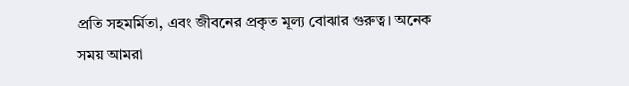প্রতি সহমর্মিতা, এবং জীবনের প্রকৃত মূল্য বোঝার গুরুত্ব। অনেক সময় আমরা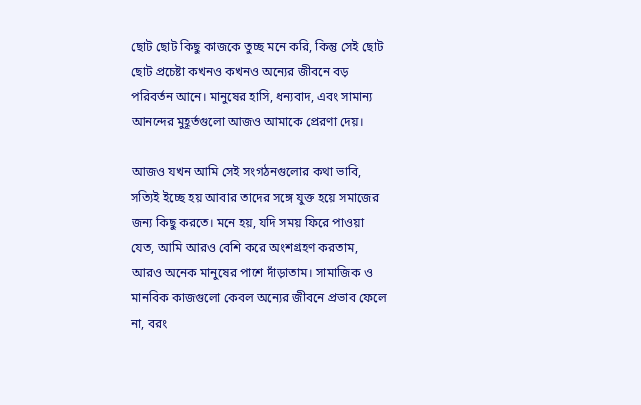ছোট ছোট কিছু কাজকে তুচ্ছ মনে করি, কিন্তু সেই ছোট ছোট প্রচেষ্টা কখনও কখনও অন্যের জীবনে বড় পরিবর্তন আনে। মানুষের হাসি, ধন্যবাদ, এবং সামান্য আনন্দের মুহূর্তগুলো আজও আমাকে প্রেরণা দেয়।

আজও যখন আমি সেই সংগঠনগুলোর কথা ভাবি, সত্যিই ইচ্ছে হয় আবার তাদের সঙ্গে যুক্ত হয়ে সমাজের জন্য কিছু করতে। মনে হয়, যদি সময় ফিরে পাওয়া যেত, আমি আরও বেশি করে অংশগ্রহণ করতাম, আরও অনেক মানুষের পাশে দাঁড়াতাম। সামাজিক ও মানবিক কাজগুলো কেবল অন্যের জীবনে প্রভাব ফেলে না, বরং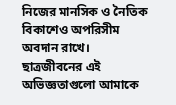নিজের মানসিক ও নৈতিক বিকাশেও অপরিসীম অবদান রাখে। ছাত্রজীবনের এই অভিজ্ঞতাগুলো আমাকে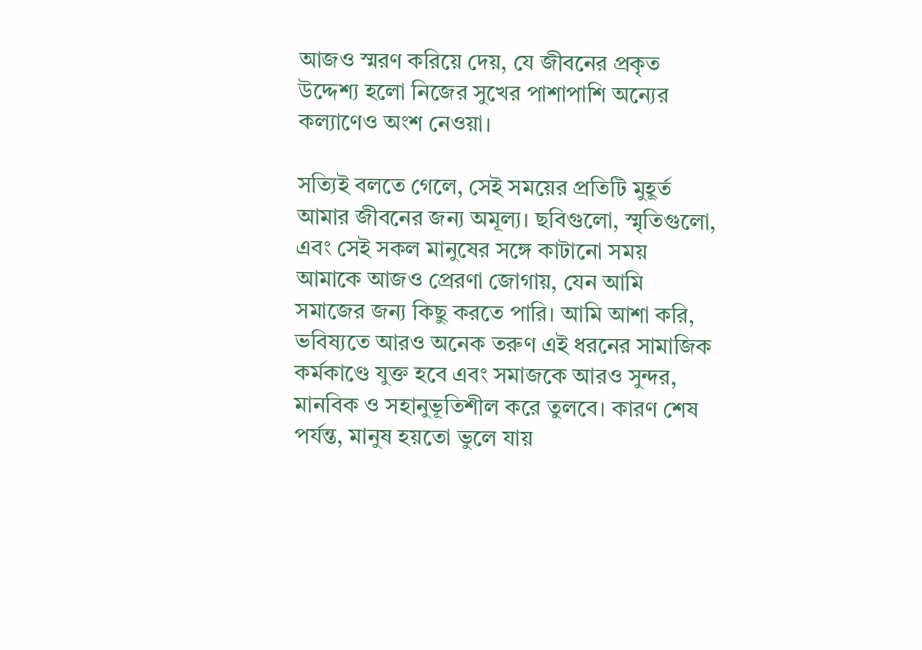আজও স্মরণ করিয়ে দেয়, যে জীবনের প্রকৃত উদ্দেশ্য হলো নিজের সুখের পাশাপাশি অন্যের কল্যাণেও অংশ নেওয়া।

সত্যিই বলতে গেলে, সেই সময়ের প্রতিটি মুহূর্ত আমার জীবনের জন্য অমূল্য। ছবিগুলো, স্মৃতিগুলো, এবং সেই সকল মানুষের সঙ্গে কাটানো সময় আমাকে আজও প্রেরণা জোগায়, যেন আমি সমাজের জন্য কিছু করতে পারি। আমি আশা করি, ভবিষ্যতে আরও অনেক তরুণ এই ধরনের সামাজিক কর্মকাণ্ডে যুক্ত হবে এবং সমাজকে আরও সুন্দর, মানবিক ও সহানুভূতিশীল করে তুলবে। কারণ শেষ পর্যন্ত, মানুষ হয়তো ভুলে যায়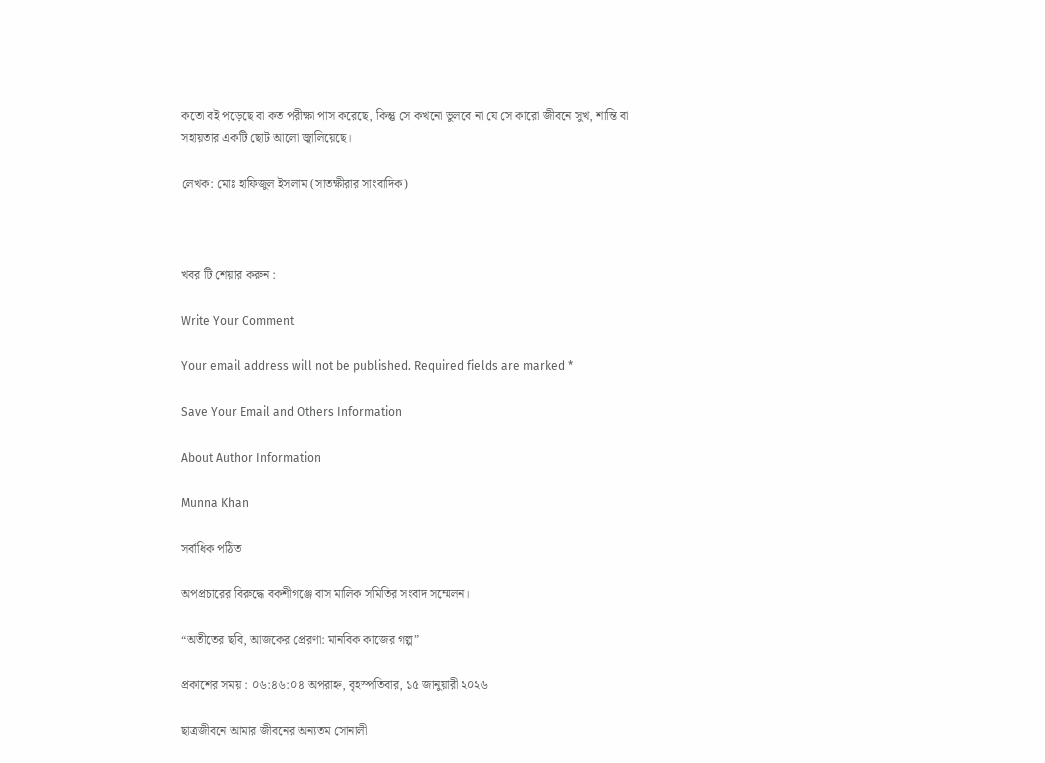কতো বই পড়েছে বা কত পরীক্ষা পাস করেছে, কিন্তু সে কখনো ভুলবে না যে সে কারো জীবনে সুখ, শান্তি বা সহায়তার একটি ছোট আলো জ্বালিয়েছে।

লেখক: মোঃ হাফিজুল ইসলাম (সাতক্ষীরার সাংবাদিক)



খবর টি শেয়ার করুন :

Write Your Comment

Your email address will not be published. Required fields are marked *

Save Your Email and Others Information

About Author Information

Munna Khan

সর্বাধিক পঠিত

অপপ্রচারের বিরুদ্ধে বকশীগঞ্জে বাস মালিক সমিতির সংবাদ সম্মেলন।

“অতীতের ছবি, আজকের প্রেরণা: মানবিক কাজের গল্প”

প্রকাশের সময় : ০৬:৪৬:০৪ অপরাহ্ন, বৃহস্পতিবার, ১৫ জানুয়ারী ২০২৬

ছাত্রজীবনে আমার জীবনের অন্যতম সোনালী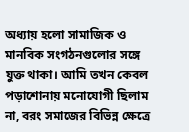অধ্যায় হলো সামাজিক ও মানবিক সংগঠনগুলোর সঙ্গে যুক্ত থাকা। আমি তখন কেবল পড়াশোনায় মনোযোগী ছিলাম না, বরং সমাজের বিভিন্ন ক্ষেত্রে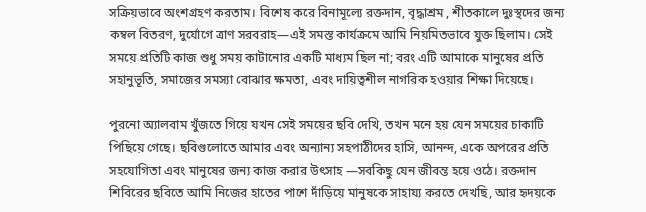সক্রিয়ভাবে অংশগ্রহণ করতাম। বিশেষ করে বিনামূল্যে রক্তদান, বৃদ্ধাশ্রম , শীতকালে দুঃস্থদের জন্য কম্বল বিতরণ, দুর্যোগে ত্রাণ সরবরাহ—এই সমস্ত কার্যক্রমে আমি নিয়মিতভাবে যুক্ত ছিলাম। সেই সময়ে প্রতিটি কাজ শুধু সময় কাটানোর একটি মাধ্যম ছিল না; বরং এটি আমাকে মানুষের প্রতি সহানুভূতি, সমাজের সমস্যা বোঝার ক্ষমতা, এবং দায়িত্বশীল নাগরিক হওয়ার শিক্ষা দিয়েছে।

পুরনো অ্যালবাম খুঁজতে গিয়ে যখন সেই সময়ের ছবি দেখি, তখন মনে হয় যেন সময়ের চাকাটি পিছিয়ে গেছে। ছবিগুলোতে আমার এবং অন্যান্য সহপাঠীদের হাসি, আনন্দ, একে অপরের প্রতি সহযোগিতা এবং মানুষের জন্য কাজ করার উৎসাহ —সবকিছু যেন জীবন্ত হয়ে ওঠে। রক্তদান শিবিরের ছবিতে আমি নিজের হাতের পাশে দাঁড়িয়ে মানুষকে সাহায্য করতে দেখছি, আর হৃদয়কে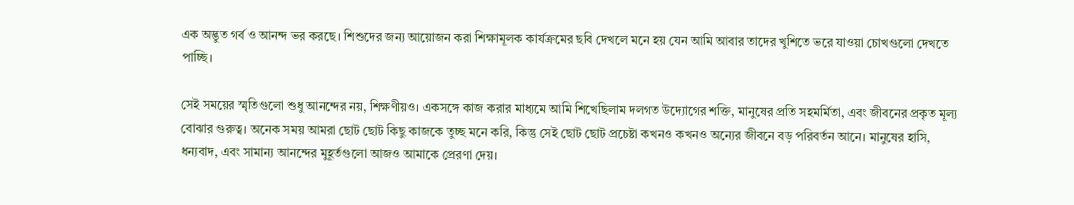এক অদ্ভুত গর্ব ও আনন্দ ভর করছে। শিশুদের জন্য আয়োজন করা শিক্ষামূলক কার্যক্রমের ছবি দেখলে মনে হয় যেন আমি আবার তাদের খুশিতে ভরে যাওয়া চোখগুলো দেখতে পাচ্ছি।

সেই সময়ের স্মৃতিগুলো শুধু আনন্দের নয়, শিক্ষণীয়ও। একসঙ্গে কাজ করার মাধ্যমে আমি শিখেছিলাম দলগত উদ্যোগের শক্তি, মানুষের প্রতি সহমর্মিতা, এবং জীবনের প্রকৃত মূল্য বোঝার গুরুত্ব। অনেক সময় আমরা ছোট ছোট কিছু কাজকে তুচ্ছ মনে করি, কিন্তু সেই ছোট ছোট প্রচেষ্টা কখনও কখনও অন্যের জীবনে বড় পরিবর্তন আনে। মানুষের হাসি, ধন্যবাদ, এবং সামান্য আনন্দের মুহূর্তগুলো আজও আমাকে প্রেরণা দেয়।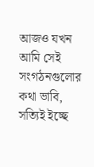আজও যখন আমি সেই সংগঠনগুলোর কথা ভাবি, সত্যিই ইচ্ছে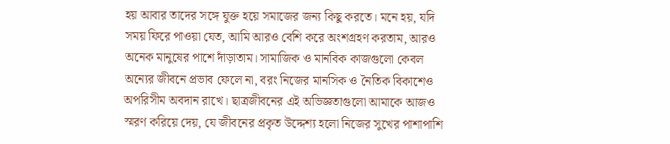হয় আবার তাদের সঙ্গে যুক্ত হয়ে সমাজের জন্য কিছু করতে। মনে হয়, যদি সময় ফিরে পাওয়া যেত, আমি আরও বেশি করে অংশগ্রহণ করতাম, আরও অনেক মানুষের পাশে দাঁড়াতাম। সামাজিক ও মানবিক কাজগুলো কেবল অন্যের জীবনে প্রভাব ফেলে না, বরং নিজের মানসিক ও নৈতিক বিকাশেও অপরিসীম অবদান রাখে। ছাত্রজীবনের এই অভিজ্ঞতাগুলো আমাকে আজও স্মরণ করিয়ে দেয়, যে জীবনের প্রকৃত উদ্দেশ্য হলো নিজের সুখের পাশাপাশি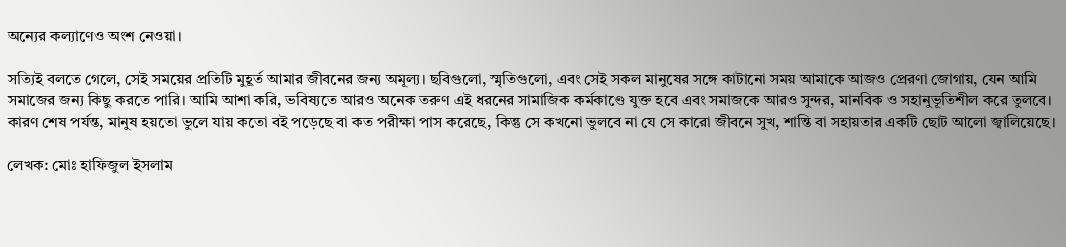অন্যের কল্যাণেও অংশ নেওয়া।

সত্যিই বলতে গেলে, সেই সময়ের প্রতিটি মুহূর্ত আমার জীবনের জন্য অমূল্য। ছবিগুলো, স্মৃতিগুলো, এবং সেই সকল মানুষের সঙ্গে কাটানো সময় আমাকে আজও প্রেরণা জোগায়, যেন আমি সমাজের জন্য কিছু করতে পারি। আমি আশা করি, ভবিষ্যতে আরও অনেক তরুণ এই ধরনের সামাজিক কর্মকাণ্ডে যুক্ত হবে এবং সমাজকে আরও সুন্দর, মানবিক ও সহানুভূতিশীল করে তুলবে। কারণ শেষ পর্যন্ত, মানুষ হয়তো ভুলে যায় কতো বই পড়েছে বা কত পরীক্ষা পাস করেছে, কিন্তু সে কখনো ভুলবে না যে সে কারো জীবনে সুখ, শান্তি বা সহায়তার একটি ছোট আলো জ্বালিয়েছে।

লেখক: মোঃ হাফিজুল ইসলাম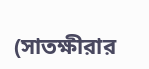(সাতক্ষীরার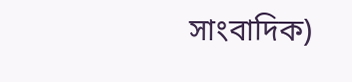সাংবাদিক)